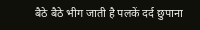बैठे बैठे भीग जाती है पलकें दर्द छुपाना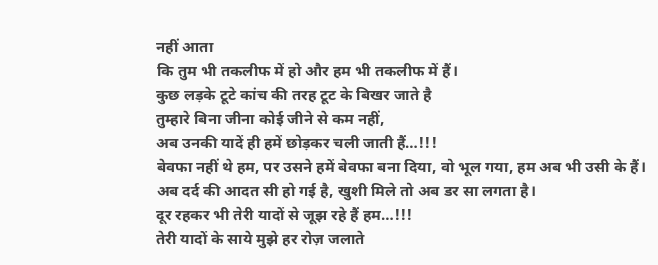नहीं आता
कि तुम भी तकलीफ में हो और हम भी तकलीफ में हैं।
कुछ लड़के टूटे कांच की तरह टूट के बिखर जाते है
तुम्हारे बिना जीना कोई जीने से कम नहीं,
अब उनकी यादें ही हमें छोड़कर चली जाती हैं…!!!
बेवफा नहीं थे हम, पर उसने हमें बेवफा बना दिया, वो भूल गया, हम अब भी उसी के हैं।
अब दर्द की आदत सी हो गई है, खुशी मिले तो अब डर सा लगता है।
दूर रहकर भी तेरी यादों से जूझ रहे हैं हम…!!!
तेरी यादों के साये मुझे हर रोज़ जलाते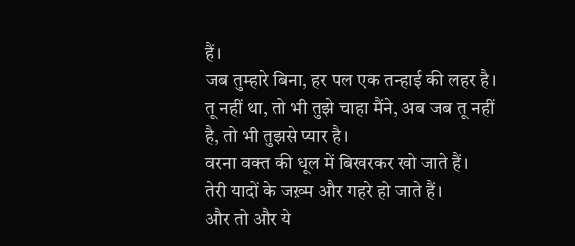हैं।
जब तुम्हारे बिना, हर पल एक तन्हाई की लहर है।
तू नहीं था, तो भी तुझे चाहा मैंने, अब जब तू नहीं है, तो भी तुझसे प्यार है।
वरना वक्त की धूल में बिखरकर खो जाते हैं।
तेरी यादों के जख़्म और गहरे हो जाते हैं।
और तो और ये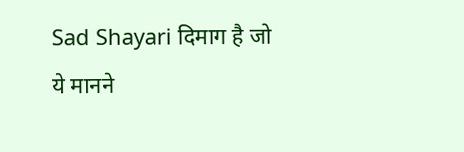Sad Shayari दिमाग है जो ये मानने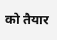को तैयार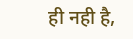ही नही है,